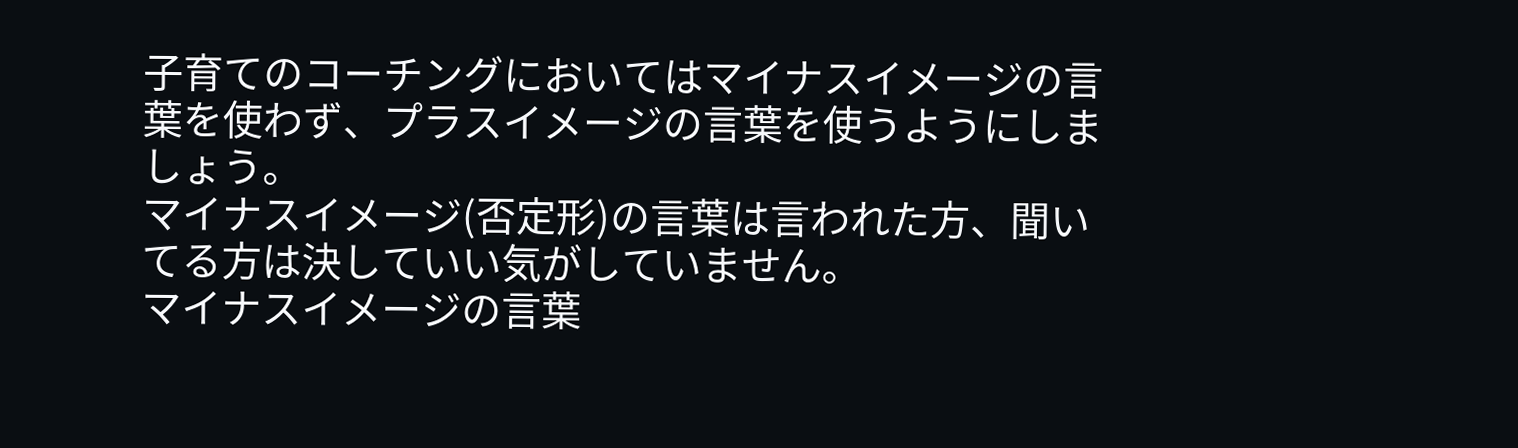子育てのコーチングにおいてはマイナスイメージの言葉を使わず、プラスイメージの言葉を使うようにしましょう。
マイナスイメージ(否定形)の言葉は言われた方、聞いてる方は決していい気がしていません。
マイナスイメージの言葉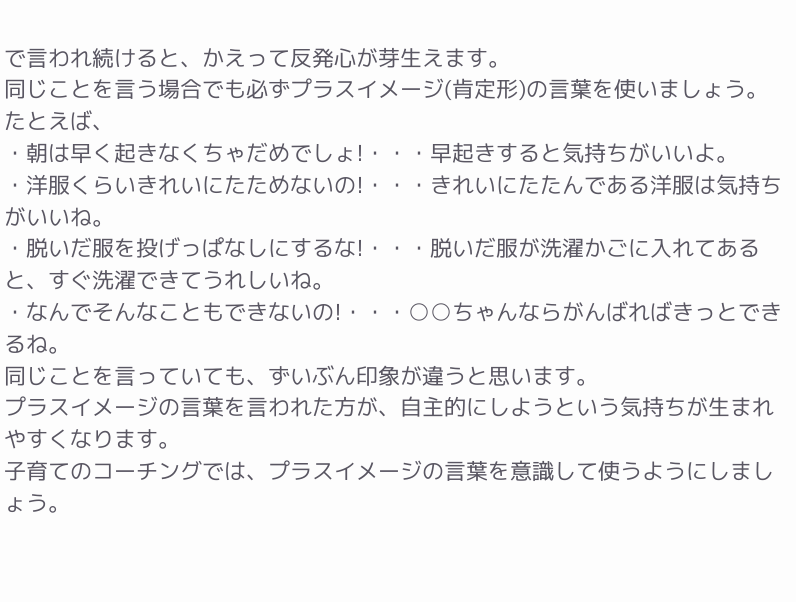で言われ続けると、かえって反発心が芽生えます。
同じことを言う場合でも必ずプラスイメージ(肯定形)の言葉を使いましょう。
たとえば、
・朝は早く起きなくちゃだめでしょ!・・・早起きすると気持ちがいいよ。
・洋服くらいきれいにたためないの!・・・きれいにたたんである洋服は気持ちがいいね。
・脱いだ服を投げっぱなしにするな!・・・脱いだ服が洗濯かごに入れてあると、すぐ洗濯できてうれしいね。
・なんでそんなこともできないの!・・・○○ちゃんならがんばればきっとできるね。
同じことを言っていても、ずいぶん印象が違うと思います。
プラスイメージの言葉を言われた方が、自主的にしようという気持ちが生まれやすくなります。
子育てのコーチングでは、プラスイメージの言葉を意識して使うようにしましょう。